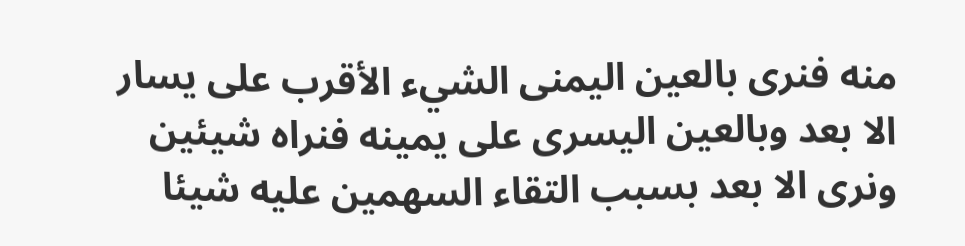منه فنرى بالعين اليمنى الشيء الأقرب على يسار الا بعد وبالعين اليسرى على يمينه فنراه شيئين ونرى الا بعد بسبب التقاء السهمين عليه شيئا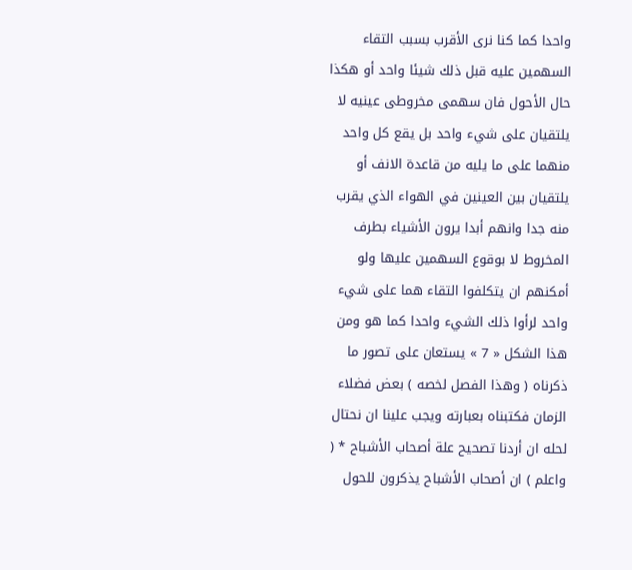واحدا كما كنا نرى الأقرب بسبب التقاء السهمين عليه قبل ذلك شيئا واحد أو هكذا حال الأحول فان سهمى مخروطى عينيه لا يلتقيان على شيء واحد بل يقع كل واحد منهما على ما يليه من قاعدة الانف أو يلتقيان بين العينين في الهواء الذي يقرب منه جدا وانهم أبدا يرون الأشياء بطرف المخروط لا بوقوع السهمين عليها ولو أمكنهم ان يتكلفوا التقاء هما على شيء واحد لرأوا ذلك الشيء واحدا كما هو ومن هذا الشكل « 7 » يستعان على تصور ما ذكرناه ( وهذا الفصل لخصه ) بعض فضلاء الزمان فكتبناه بعبارته ويجب علينا ان نحتال لحله ان أردنا تصحيح علة أصحاب الأشباح * ( واعلم ) ان أصحاب الأشباح يذكرون للحول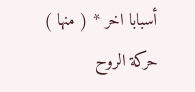أسبابا اخر * ( منها ) حركة الروح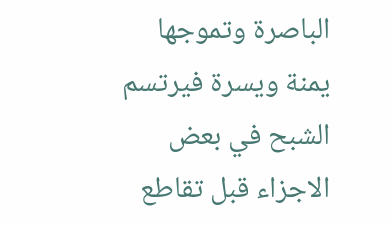الباصرة وتموجها يمنة ويسرة فيرتسم الشبح في بعض الاجزاء قبل تقاطع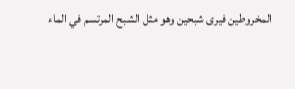المخروطين فيرى شبحين وهو مثل الشبح المرتسم في الماء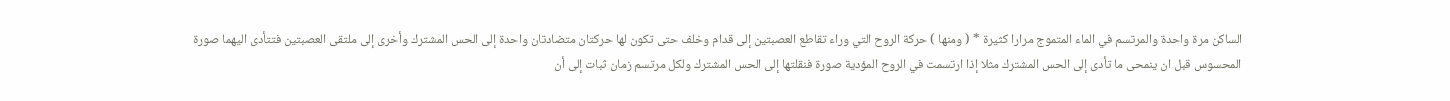الساكن مرة واحدة والمرتسم في الماء المتموج مرارا كثيرة * ( ومنها ) حركة الروح التي وراء تقاطع العصبتين إلى قدام وخلف حتى تكون لها حركتان متضادتان واحدة إلى الحس المشترك وأخرى إلى ملتقى العصبتين فتتأدى اليهما صورة المحسوس قبل ان ينمحى ما تأدى إلى الحس المشترك مثلا إذا ارتسمت في الروح المؤدية صورة فنقلتها إلى الحس المشترك ولكل مرتسم زمان ثبات إلى أن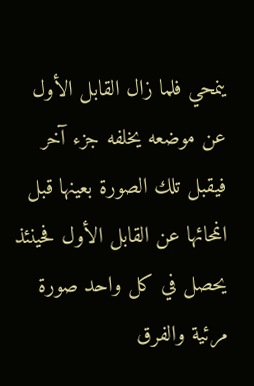ينمحي فلما زال القابل الأول عن موضعه يخلفه جزء آخر فيقبل تلك الصورة بعينها قبل انمحائها عن القابل الأول فحينئذ يحصل في كل واحد صورة مرئية والفرق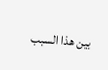بين هذا السبب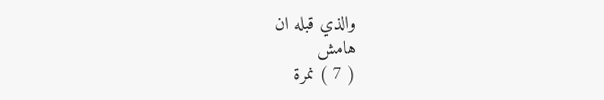والذي قبله ان
هامش
( 7 ) نمرة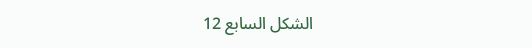الشكل السابع 12